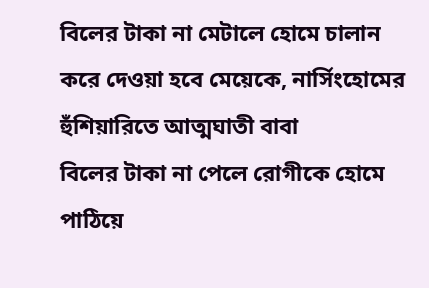বিলের টাকা না মেটালে হোমে চালান করে দেওয়া হবে মেয়েকে, নার্সিংহোমের হুঁশিয়ারিতে আত্মঘাতী বাবা
বিলের টাকা না পেলে রোগীকে হোমে পাঠিয়ে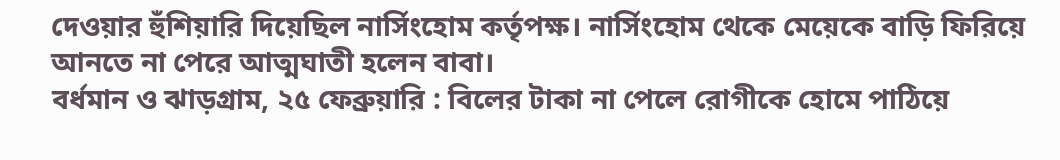দেওয়ার হুঁশিয়ারি দিয়েছিল নার্সিংহোম কর্তৃপক্ষ। নার্সিংহোম থেকে মেয়েকে বাড়ি ফিরিয়ে আনতে না পেরে আত্মঘাতী হলেন বাবা।
বর্ধমান ও ঝাড়গ্রাম, ২৫ ফেব্রুয়ারি : বিলের টাকা না পেলে রোগীকে হোমে পাঠিয়ে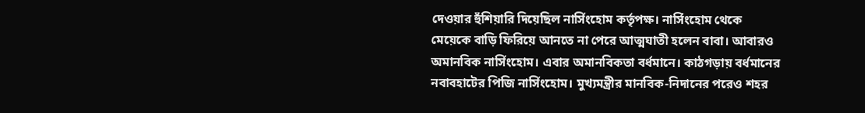দেওয়ার হুঁশিয়ারি দিয়েছিল নার্সিংহোম কর্তৃপক্ষ। নার্সিংহোম থেকে মেয়েকে বাড়ি ফিরিয়ে আনতে না পেরে আত্মঘাতী হলেন বাবা। আবারও অমানবিক নার্সিংহোম। এবার অমানবিকতা বর্ধমানে। কাঠগড়ায় বর্ধমানের নবাবহাটের পিজি নার্সিংহোম। মুখ্যমন্ত্রীর মানবিক-নিদানের পরেও শহর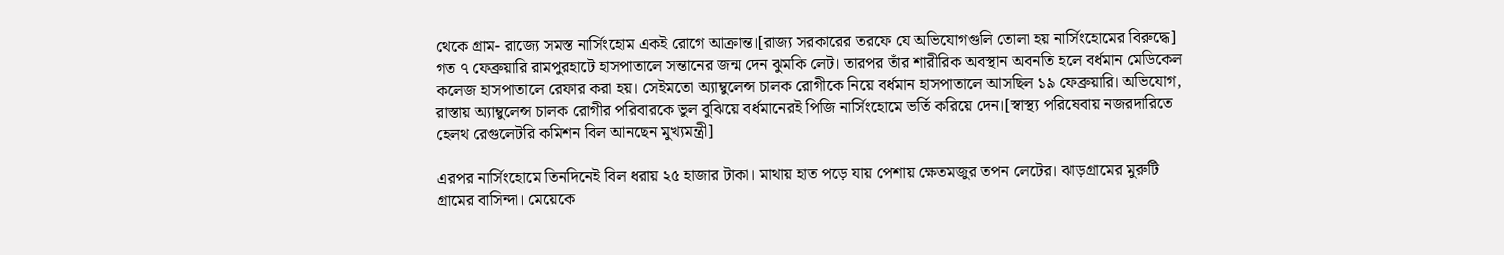থেকে গ্রাম- রাজ্যে সমস্ত নার্সিংহোম একই রোগে আক্রান্ত।[রাজ্য সরকারের তরফে যে অভিযোগগুলি তোলা হয় নার্সিংহোমের বিরুদ্ধে]
গত ৭ ফেব্রুয়ারি রামপুরহাটে হাসপাতালে সন্তানের জন্ম দেন ঝুমকি লেট। তারপর তাঁর শারীরিক অবস্থান অবনতি হলে বর্ধমান মেডিকেল কলেজ হাসপাতালে রেফার করা হয়। সেইমতো অ্যাম্বুলেন্স চালক রোগীকে নিয়ে বর্ধমান হাসপাতালে আসছিল ১৯ ফেব্রুয়ারি। অভিযোগ, রাস্তায় অ্যাম্বুলেন্স চালক রোগীর পরিবারকে ভুল বুঝিয়ে বর্ধমানেরই পিজি নার্সিংহোমে ভর্তি করিয়ে দেন।[স্বাস্থ্য পরিষেবায় নজরদারিতে হেলথ রেগুলেটরি কমিশন বিল আনছেন মুখ্যমন্ত্রী]

এরপর নার্সিংহোমে তিনদিনেই বিল ধরায় ২৫ হাজার টাকা। মাথায় হাত পড়ে যায় পেশায় ক্ষেতমজুর তপন লেটের। ঝাড়গ্রামের মুরুটি গ্রামের বাসিন্দা। মেয়েকে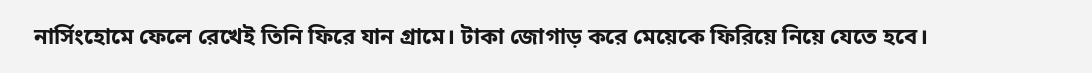নার্সিংহোমে ফেলে রেখেই তিনি ফিরে যান গ্রামে। টাকা জোগাড় করে মেয়েকে ফিরিয়ে নিয়ে যেতে হবে।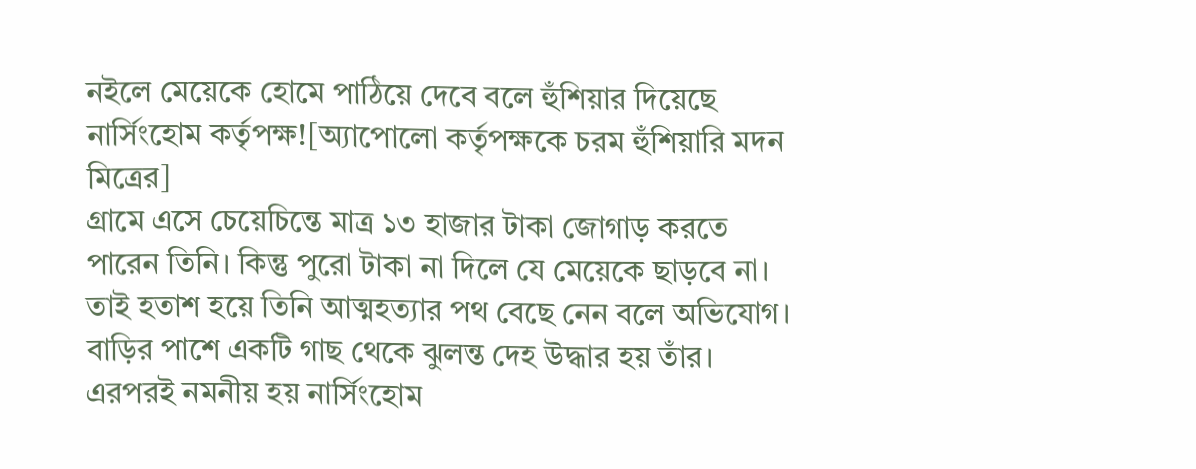নইলে মেয়েকে হোমে পাঠিয়ে দেবে বলে হুঁশিয়ার দিয়েছে নার্সিংহোম কর্তৃপক্ষ![অ্যাপোলো কর্তৃপক্ষকে চরম হুঁশিয়ারি মদন মিত্রের]
গ্রামে এসে চেয়েচিন্তে মাত্র ১৩ হাজার টাকা জোগাড় করতে পারেন তিনি। কিন্তু পুরো টাকা না দিলে যে মেয়েকে ছাড়বে না। তাই হতাশ হয়ে তিনি আত্মহত্যার পথ বেছে নেন বলে অভিযোগ। বাড়ির পাশে একটি গাছ থেকে ঝুলন্ত দেহ উদ্ধার হয় তাঁর। এরপরই নমনীয় হয় নার্সিংহোম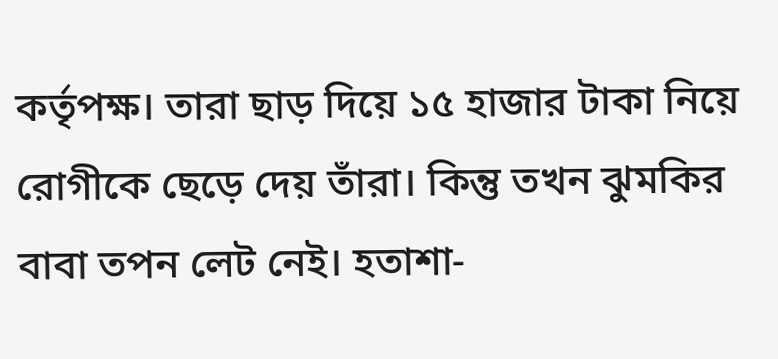কর্তৃপক্ষ। তারা ছাড় দিয়ে ১৫ হাজার টাকা নিয়ে রোগীকে ছেড়ে দেয় তাঁরা। কিন্তু তখন ঝুমকির বাবা তপন লেট নেই। হতাশা-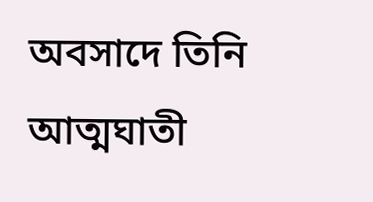অবসাদে তিনি আত্মঘাতী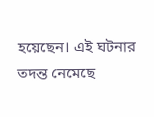হয়েছেন। এই ঘটনার তদন্ত নেমেছে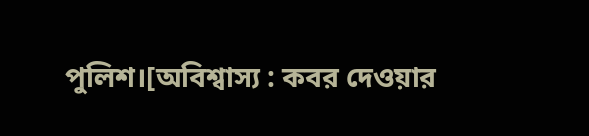পুলিশ।[অবিশ্বাস্য : কবর দেওয়ার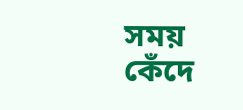সময় কেঁদে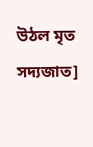উঠল মৃত সদ্যজাত]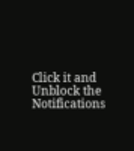Click it and Unblock the Notifications